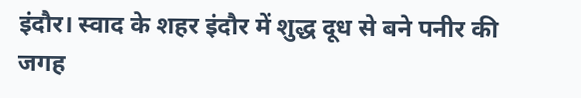इंदौर। स्वाद के शहर इंदौर में शुद्ध दूध से बने पनीर की जगह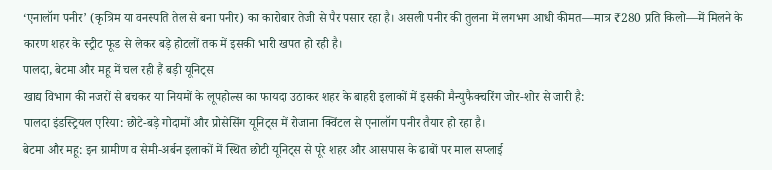‘एनालॉग पनीर’ (कृत्रिम या वनस्पति तेल से बना पनीर) का कारोबार तेजी से पैर पसार रहा है। असली पनीर की तुलना में लगभग आधी कीमत—मात्र ₹280 प्रति किलो—में मिलने के कारण शहर के स्ट्रीट फूड से लेकर बड़े होटलों तक में इसकी भारी खपत हो रही है।
पालदा, बेटमा और महू में चल रही हैं बड़ी यूनिट्स
खाद्य विभाग की नजरों से बचकर या नियमों के लूपहोल्स का फायदा उठाकर शहर के बाहरी इलाकों में इसकी मैन्युफैक्चरिंग जोर-शोर से जारी है:
पालदा इंडस्ट्रियल एरिया: छोटे-बड़े गोदामों और प्रोसेसिंग यूनिट्स में रोजाना क्विंटल से एनालॉग पनीर तैयार हो रहा है।
बेटमा और महू: इन ग्रामीण व सेमी-अर्बन इलाकों में स्थित छोटी यूनिट्स से पूरे शहर और आसपास के ढाबों पर माल सप्लाई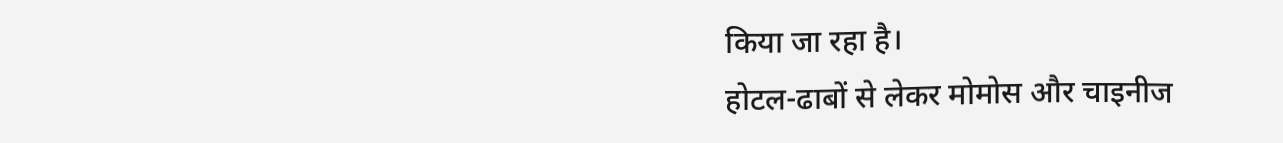किया जा रहा है।
होटल-ढाबों से लेकर मोमोस और चाइनीज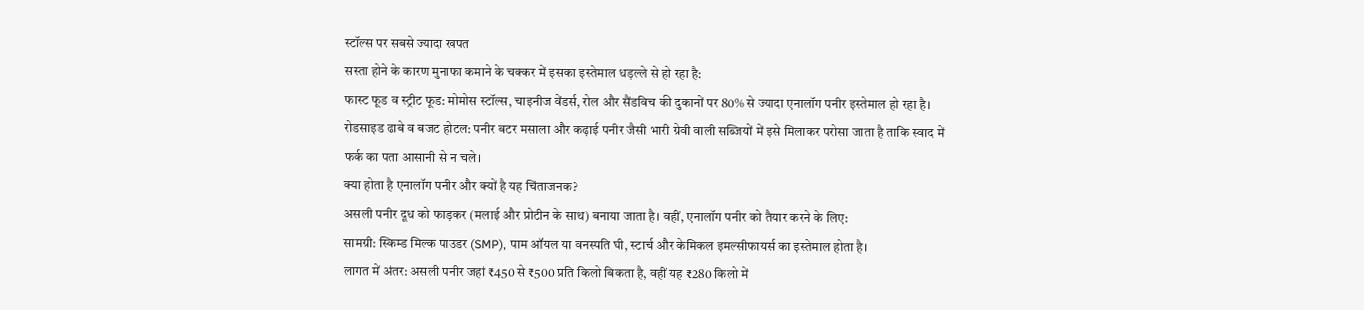स्टॉल्स पर सबसे ज्यादा खपत
सस्ता होने के कारण मुनाफा कमाने के चक्कर में इसका इस्तेमाल धड़ल्ले से हो रहा है:
फास्ट फूड व स्ट्रीट फूड: मोमोस स्टॉल्स, चाइनीज वेंडर्स, रोल और सैंडविच की दुकानों पर 80% से ज्यादा एनालॉग पनीर इस्तेमाल हो रहा है।
रोडसाइड ढाबे व बजट होटल: पनीर बटर मसाला और कढ़ाई पनीर जैसी भारी ग्रेवी वाली सब्जियों में इसे मिलाकर परोसा जाता है ताकि स्वाद में फर्क का पता आसानी से न चले।
क्या होता है एनालॉग पनीर और क्यों है यह चिंताजनक?
असली पनीर दूध को फाड़कर (मलाई और प्रोटीन के साथ) बनाया जाता है। वहीं, एनालॉग पनीर को तैयार करने के लिए:
सामग्री: स्किम्ड मिल्क पाउडर (SMP), पाम ऑयल या वनस्पति घी, स्टार्च और केमिकल इमल्सीफायर्स का इस्तेमाल होता है।
लागत में अंतर: असली पनीर जहां ₹450 से ₹500 प्रति किलो बिकता है, वहीं यह ₹280 किलो में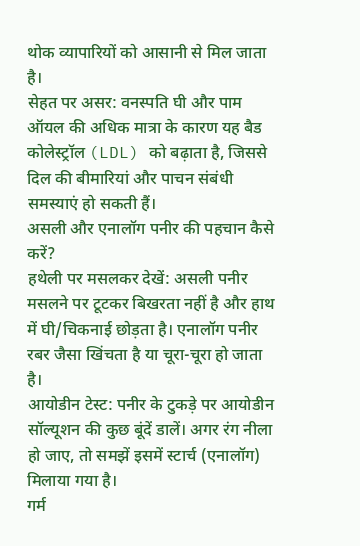थोक व्यापारियों को आसानी से मिल जाता है।
सेहत पर असर: वनस्पति घी और पाम ऑयल की अधिक मात्रा के कारण यह बैड कोलेस्ट्रॉल (LDL) को बढ़ाता है, जिससे दिल की बीमारियां और पाचन संबंधी समस्याएं हो सकती हैं।
असली और एनालॉग पनीर की पहचान कैसे करें?
हथेली पर मसलकर देखें: असली पनीर मसलने पर टूटकर बिखरता नहीं है और हाथ में घी/चिकनाई छोड़ता है। एनालॉग पनीर रबर जैसा खिंचता है या चूरा-चूरा हो जाता है।
आयोडीन टेस्ट: पनीर के टुकड़े पर आयोडीन सॉल्यूशन की कुछ बूंदें डालें। अगर रंग नीला हो जाए, तो समझें इसमें स्टार्च (एनालॉग) मिलाया गया है।
गर्म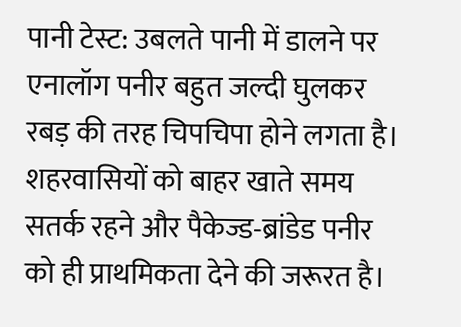पानी टेस्ट: उबलते पानी में डालने पर एनालॉग पनीर बहुत जल्दी घुलकर रबड़ की तरह चिपचिपा होने लगता है।
शहरवासियों को बाहर खाते समय सतर्क रहने और पैकेज्ड-ब्रांडेड पनीर को ही प्राथमिकता देने की जरूरत है।